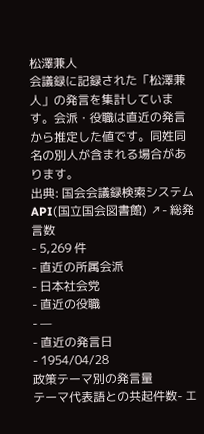松澤兼人
会議録に記録された「松澤兼人」の発言を集計しています。会派・役職は直近の発言から推定した値です。同姓同名の別人が含まれる場合があります。
出典: 国会会議録検索システム API(国立国会図書館) ↗- 総発言数
- 5,269 件
- 直近の所属会派
- 日本社会党
- 直近の役職
- —
- 直近の発言日
- 1954/04/28
政策テーマ別の発言量
テーマ代表語との共起件数- エ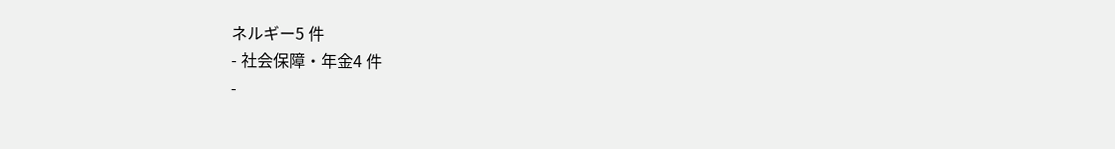ネルギー5 件
- 社会保障・年金4 件
-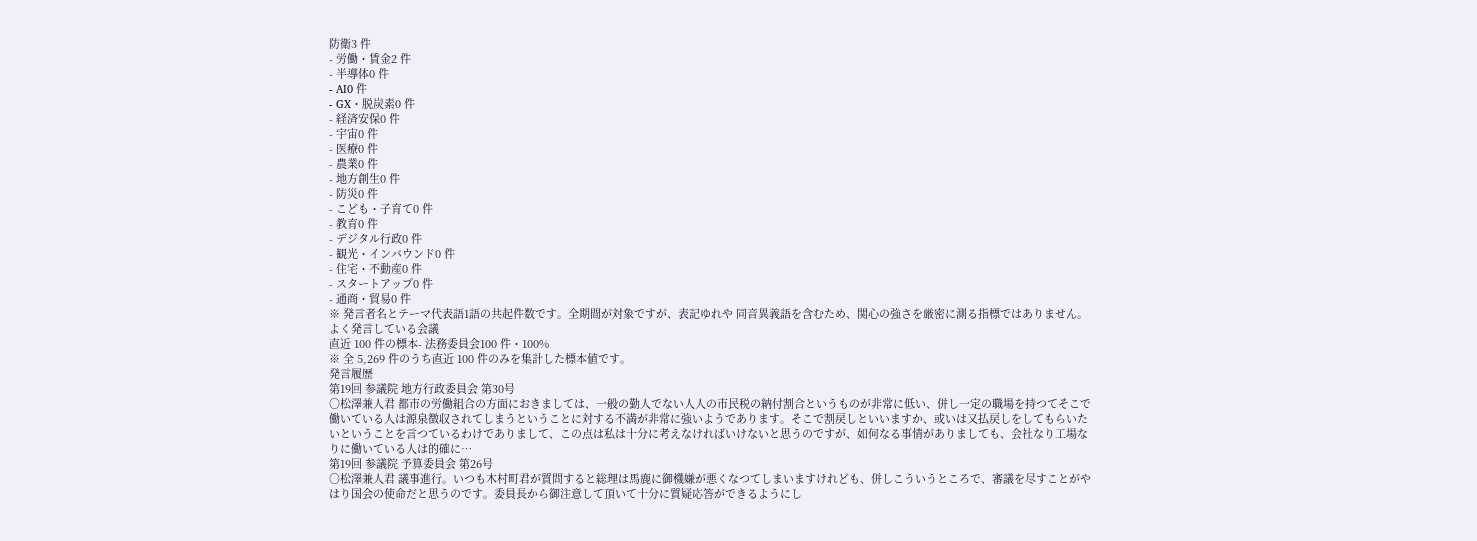防衛3 件
- 労働・賃金2 件
- 半導体0 件
- AI0 件
- GX・脱炭素0 件
- 経済安保0 件
- 宇宙0 件
- 医療0 件
- 農業0 件
- 地方創生0 件
- 防災0 件
- こども・子育て0 件
- 教育0 件
- デジタル行政0 件
- 観光・インバウンド0 件
- 住宅・不動産0 件
- スタートアップ0 件
- 通商・貿易0 件
※ 発言者名とテーマ代表語1語の共起件数です。全期間が対象ですが、表記ゆれや 同音異義語を含むため、関心の強さを厳密に測る指標ではありません。
よく発言している会議
直近 100 件の標本- 法務委員会100 件・100%
※ 全 5,269 件のうち直近 100 件のみを集計した標本値です。
発言履歴
第19回 参議院 地方行政委員会 第30号
○松澤兼人君 都市の労働組合の方面におきましては、一般の勤人でない人人の市民税の納付割合というものが非常に低い、併し一定の職場を持つてそこで働いている人は源泉徴収されてしまうということに対する不満が非常に強いようであります。そこで割戻しといいますか、或いは又払戻しをしてもらいたいということを言つているわけでありまして、この点は私は十分に考えなければいけないと思うのですが、如何なる事情がありましても、会社なり工場なりに働いている人は的確に…
第19回 参議院 予算委員会 第26号
○松澤兼人君 議事進行。いつも木村町君が質問すると総理は馬鹿に御機嫌が悪くなつてしまいますけれども、併しこういうところで、審議を尽すことがやはり国会の使命だと思うのです。委員長から御注意して頂いて十分に質疑応答ができるようにし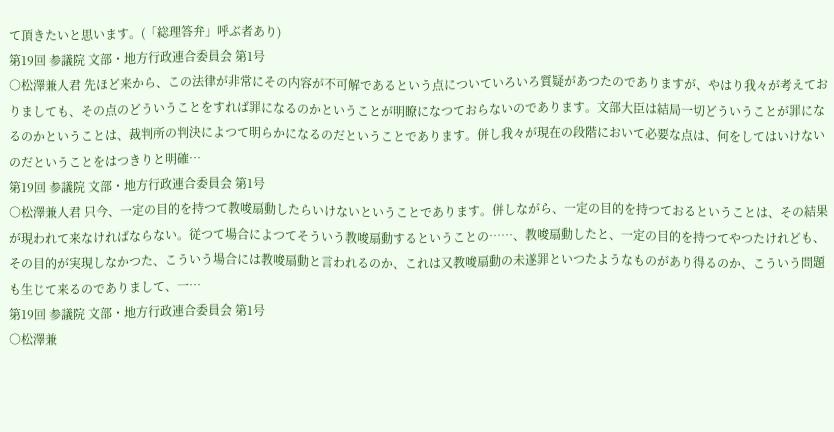て頂きたいと思います。(「総理答弁」呼ぶ者あり)
第19回 参議院 文部・地方行政連合委員会 第1号
○松澤兼人君 先ほど来から、この法律が非常にその内容が不可解であるという点についていろいろ質疑があつたのでありますが、やはり我々が考えておりましても、その点のどういうことをすれば罪になるのかということが明瞭になつておらないのであります。文部大臣は結局一切どういうことが罪になるのかということは、裁判所の判決によつて明らかになるのだということであります。併し我々が現在の段階において必要な点は、何をしてはいけないのだということをはつきりと明確…
第19回 参議院 文部・地方行政連合委員会 第1号
○松澤兼人君 只今、一定の目的を持つて教唆扇動したらいけないということであります。併しながら、一定の目的を持つておるということは、その結果が現われて来なければならない。従つて場合によつてそういう教唆扇動するということの……、教唆扇動したと、一定の目的を持つてやつたけれども、その目的が実現しなかつた、こういう場合には教唆扇動と言われるのか、これは又教唆扇動の未遂罪といつたようなものがあり得るのか、こういう問題も生じて来るのでありまして、一…
第19回 参議院 文部・地方行政連合委員会 第1号
○松澤兼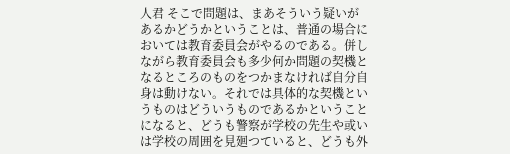人君 そこで問題は、まあそういう疑いがあるかどうかということは、普通の場合においては教育委員会がやるのである。併しながら教育委員会も多少何か問題の契機となるところのものをつかまなければ自分自身は動けない。それでは具体的な契機というものはどういうものであるかということになると、どうも警察が学校の先生や或いは学校の周囲を見廻つていると、どうも外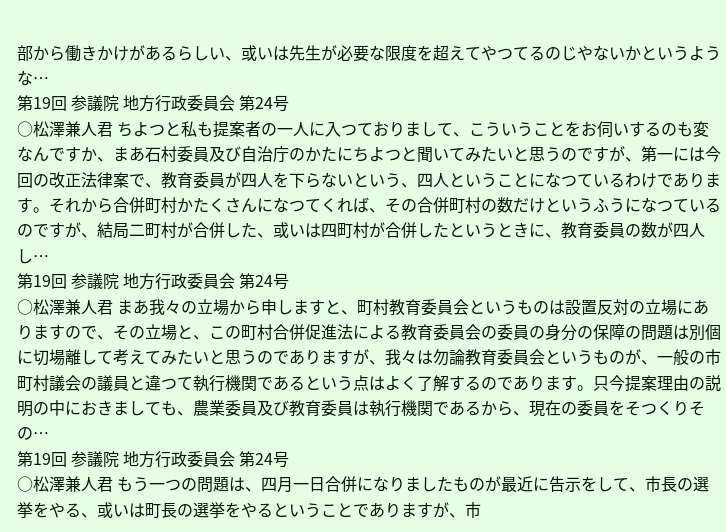部から働きかけがあるらしい、或いは先生が必要な限度を超えてやつてるのじやないかというような…
第19回 参議院 地方行政委員会 第24号
○松澤兼人君 ちよつと私も提案者の一人に入つておりまして、こういうことをお伺いするのも変なんですか、まあ石村委員及び自治庁のかたにちよつと聞いてみたいと思うのですが、第一には今回の改正法律案で、教育委員が四人を下らないという、四人ということになつているわけであります。それから合併町村かたくさんになつてくれば、その合併町村の数だけというふうになつているのですが、結局二町村が合併した、或いは四町村が合併したというときに、教育委員の数が四人し…
第19回 参議院 地方行政委員会 第24号
○松澤兼人君 まあ我々の立場から申しますと、町村教育委員会というものは設置反対の立場にありますので、その立場と、この町村合併促進法による教育委員会の委員の身分の保障の問題は別個に切場離して考えてみたいと思うのでありますが、我々は勿論教育委員会というものが、一般の市町村議会の議員と違つて執行機関であるという点はよく了解するのであります。只今提案理由の説明の中におきましても、農業委員及び教育委員は執行機関であるから、現在の委員をそつくりその…
第19回 参議院 地方行政委員会 第24号
○松澤兼人君 もう一つの問題は、四月一日合併になりましたものが最近に告示をして、市長の選挙をやる、或いは町長の選挙をやるということでありますが、市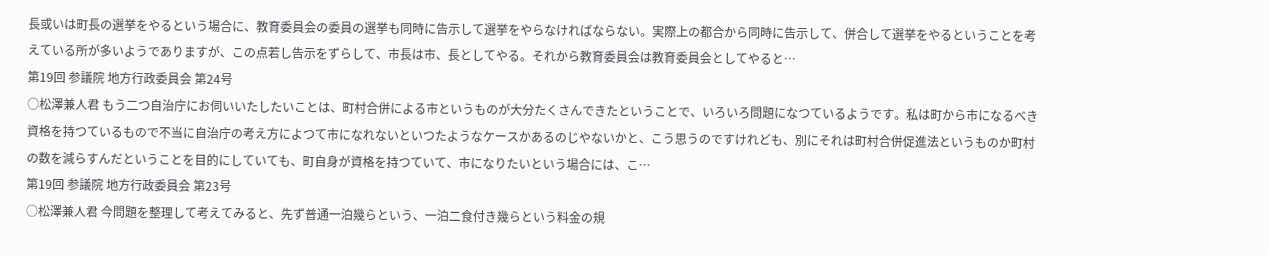長或いは町長の選挙をやるという場合に、教育委員会の委員の選挙も同時に告示して選挙をやらなければならない。実際上の都合から同時に告示して、併合して選挙をやるということを考えている所が多いようでありますが、この点若し告示をずらして、市長は市、長としてやる。それから教育委員会は教育委員会としてやると…
第19回 参議院 地方行政委員会 第24号
○松澤兼人君 もう二つ自治庁にお伺いいたしたいことは、町村合併による市というものが大分たくさんできたということで、いろいろ問題になつているようです。私は町から市になるべき資格を持つているもので不当に自治庁の考え方によつて市になれないといつたようなケースかあるのじやないかと、こう思うのですけれども、別にそれは町村合併促進法というものか町村の数を減らすんだということを目的にしていても、町自身が資格を持つていて、市になりたいという場合には、こ…
第19回 参議院 地方行政委員会 第23号
○松澤兼人君 今問題を整理して考えてみると、先ず普通一泊幾らという、一泊二食付き幾らという料金の規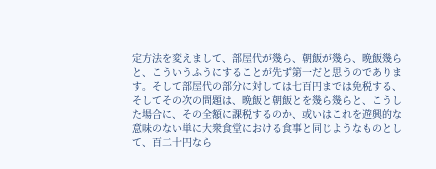定方法を変えまして、部屋代が幾ら、朝飯が幾ら、晩飯幾らと、こういうふうにすることが先ず第一だと思うのであります。そして部屋代の部分に対しては七百円までは免税する、そしてその次の問題は、晩飯と朝飯とを幾ら幾らと、こうした場合に、その全額に課税するのか、或いはこれを遊興的な意味のない単に大衆食堂における食事と同じようなものとして、百二十円なら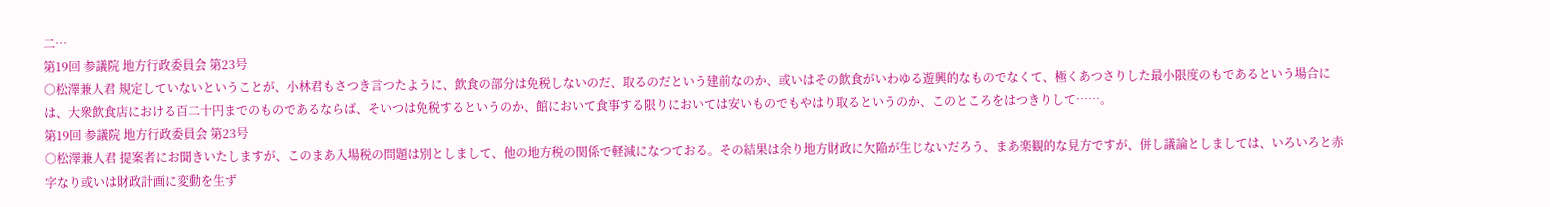二…
第19回 参議院 地方行政委員会 第23号
○松澤兼人君 規定していないということが、小林君もさつき言つたように、飲食の部分は免税しないのだ、取るのだという建前なのか、或いはその飲食がいわゆる遊興的なものでなくて、極くあつさりした最小限度のもであるという場合には、大衆飲食店における百二十円までのものであるならば、そいつは免税するというのか、館において食事する限りにおいては安いものでもやはり取るというのか、このところをはつきりして……。
第19回 参議院 地方行政委員会 第23号
○松澤兼人君 提案者にお聞きいたしますが、このまあ入場税の問題は別としまして、他の地方税の関係で軽減になつておる。その結果は余り地方財政に欠陥が生じないだろう、まあ楽観的な見方ですが、併し議論としましては、いろいろと赤字なり或いは財政計画に変動を生ず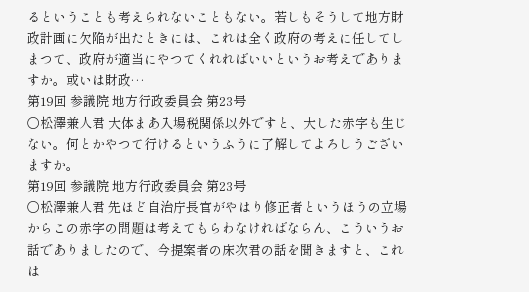るということも考えられないこともない。若しもそうして地方財政計画に欠陥が出たときには、これは全く政府の考えに任してしまつて、政府が適当にやつてくれればいいというお考えでありますか。或いは財政…
第19回 参議院 地方行政委員会 第23号
○松澤兼人君 大体まあ入場税関係以外ですと、大した赤字も生じない。何とかやつて行けるというふうに了解してよろしうございますか。
第19回 参議院 地方行政委員会 第23号
○松澤兼人君 先ほど自治庁長官がやはり修正者というほうの立場からこの赤字の問題は考えてもらわなければならん、こういうお話でありましたので、今提案者の床次君の話を聞きますと、これは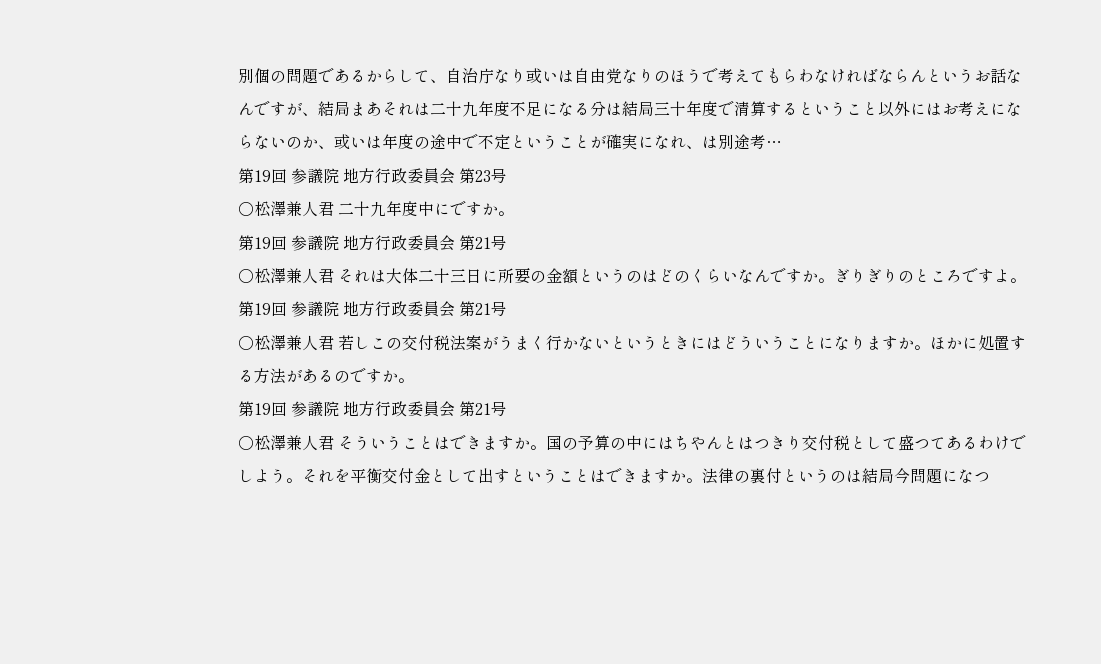別個の問題であるからして、自治庁なり或いは自由党なりのほうで考えてもらわなければならんというお話なんですが、結局まあそれは二十九年度不足になる分は結局三十年度で清算するということ以外にはお考えにならないのか、或いは年度の途中で不定ということが確実になれ、は別途考…
第19回 参議院 地方行政委員会 第23号
○松澤兼人君 二十九年度中にですか。
第19回 参議院 地方行政委員会 第21号
○松澤兼人君 それは大体二十三日に所要の金額というのはどのくらいなんですか。ぎりぎりのところですよ。
第19回 参議院 地方行政委員会 第21号
○松澤兼人君 若しこの交付税法案がうまく行かないというときにはどういうことになりますか。ほかに処置する方法があるのですか。
第19回 参議院 地方行政委員会 第21号
○松澤兼人君 そういうことはできますか。国の予算の中にはちやんとはつきり交付税として盛つてあるわけでしよう。それを平衡交付金として出すということはできますか。法律の裏付というのは結局今問題になつ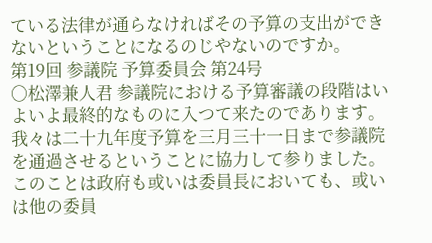ている法律が通らなければその予算の支出ができないということになるのじやないのですか。
第19回 参議院 予算委員会 第24号
○松澤兼人君 参議院における予算審議の段階はいよいよ最終的なものに入つて来たのであります。我々は二十九年度予算を三月三十一日まで参議院を通過させるということに協力して参りました。このことは政府も或いは委員長においても、或いは他の委員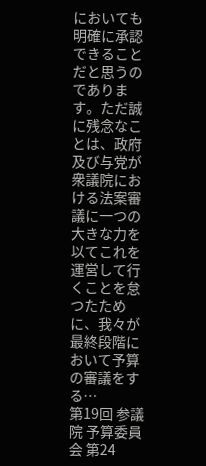においても明確に承認できることだと思うのであります。ただ誠に残念なことは、政府及び与党が衆議院における法案審議に一つの大きな力を以てこれを運営して行くことを怠つたために、我々が最終段階において予算の審議をする…
第19回 参議院 予算委員会 第24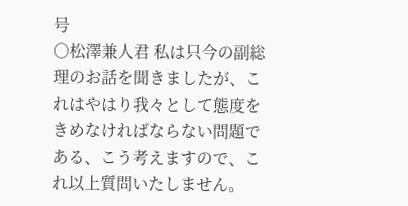号
○松澤兼人君 私は只今の副総理のお話を聞きましたが、これはやはり我々として態度をきめなければならない問題である、こう考えますので、これ以上質問いたしません。